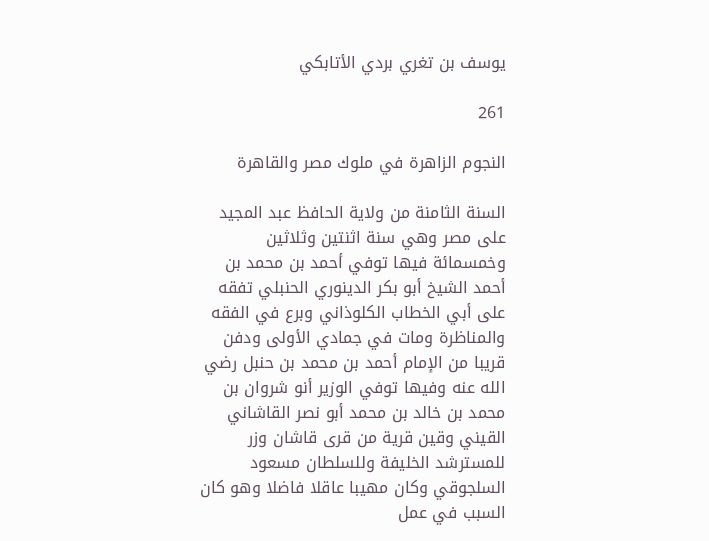يوسف بن تغري بردي الأتابكي

261

النجوم الزاهرة في ملوك مصر والقاهرة

السنة الثامنة من ولاية الحافظ عبد المجيد على مصر وهي سنة اثنتين وثلاثين وخمسمائة فيها توفي أحمد بن محمد بن أحمد الشيخ أبو بكر الدينوري الحنبلي تفقه على أبي الخطاب الكلوذاني وبرع في الفقه والمناظرة ومات في جمادي الأولى ودفن قريبا من الإمام أحمد بن محمد بن حنبل رضي الله عنه وفيها توفي الوزير أنو شروان بن محمد بن خالد بن محمد أبو نصر القاشاني القيني وقين قرية من قرى قاشان وزر للمسترشد الخليفة وللسلطان مسعود السلجوقي وكان مهيبا عاقلا فاضلا وهو كان السبب في عمل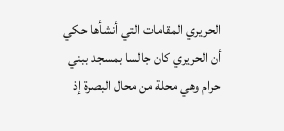الحريري المقامات التي أنشأها حكي أن الحريري كان جالسا بمسجد ببني حرام وهي محلة من محال البصرة إذ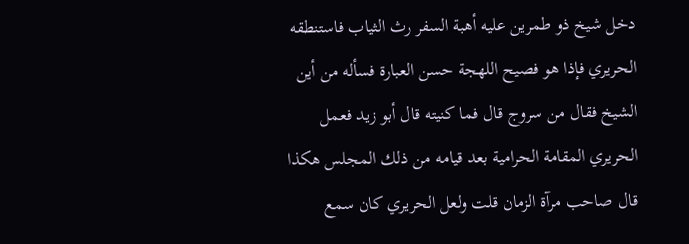دخل شيخ ذو طمرين عليه أهبة السفر رث الثياب فاستنطقه الحريري فإذا هو فصيح اللهجة حسن العبارة فسأله من أين الشيخ فقال من سروج قال فما كنيته قال أبو زيد فعمل الحريري المقامة الحرامية بعد قيامه من ذلك المجلس هكذا قال صاحب مرآة الزمان قلت ولعل الحريري كان سمع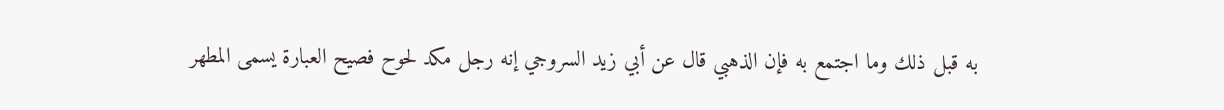به قبل ذلك وما اجتمع به فإن الذهبي قال عن أبي زيد السروجي إنه رجل مكد لحوح فصيح العبارة يسمى المطهر